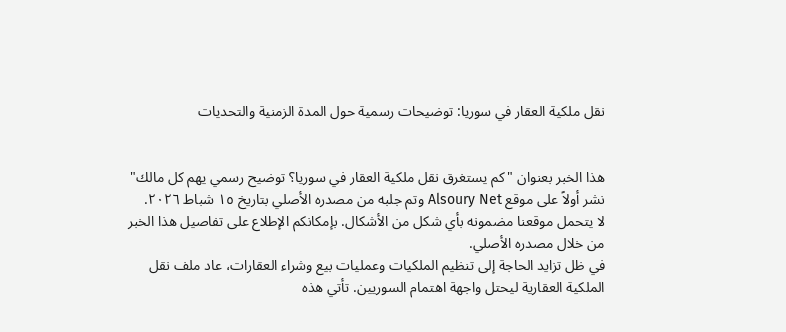نقل ملكية العقار في سوريا: توضيحات رسمية حول المدة الزمنية والتحديات


هذا الخبر بعنوان "كم يستغرق نقل ملكية العقار في سوريا؟ توضيح رسمي يهم كل مالك" نشر أولاً على موقع Alsoury Net وتم جلبه من مصدره الأصلي بتاريخ ١٥ شباط ٢٠٢٦.
لا يتحمل موقعنا مضمونه بأي شكل من الأشكال. بإمكانكم الإطلاع على تفاصيل هذا الخبر من خلال مصدره الأصلي.
في ظل تزايد الحاجة إلى تنظيم الملكيات وعمليات بيع وشراء العقارات، عاد ملف نقل الملكية العقارية ليحتل واجهة اهتمام السوريين. تأتي هذه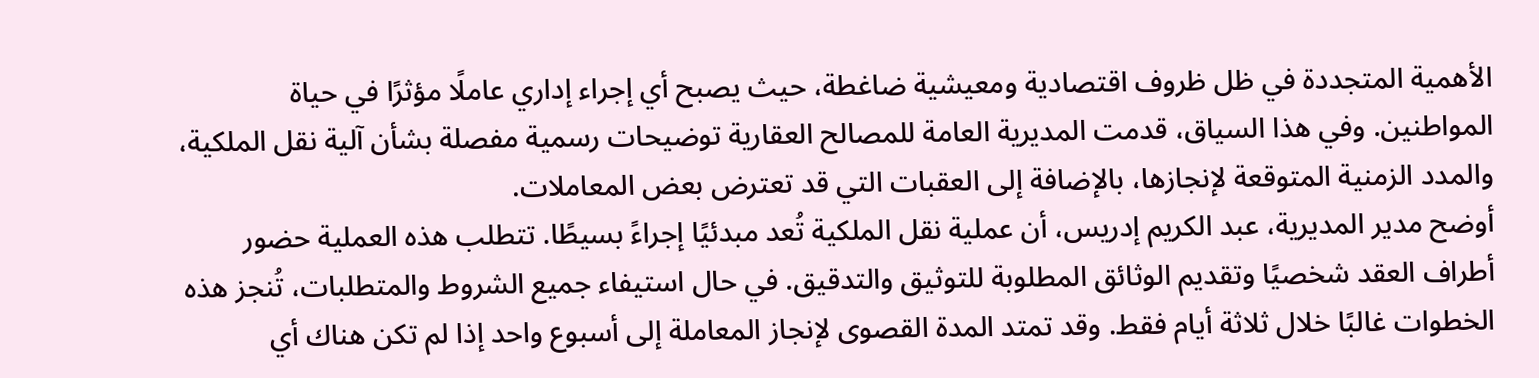الأهمية المتجددة في ظل ظروف اقتصادية ومعيشية ضاغطة، حيث يصبح أي إجراء إداري عاملًا مؤثرًا في حياة المواطنين. وفي هذا السياق، قدمت المديرية العامة للمصالح العقارية توضيحات رسمية مفصلة بشأن آلية نقل الملكية، والمدد الزمنية المتوقعة لإنجازها، بالإضافة إلى العقبات التي قد تعترض بعض المعاملات.
أوضح مدير المديرية، عبد الكريم إدريس، أن عملية نقل الملكية تُعد مبدئيًا إجراءً بسيطًا. تتطلب هذه العملية حضور أطراف العقد شخصيًا وتقديم الوثائق المطلوبة للتوثيق والتدقيق. في حال استيفاء جميع الشروط والمتطلبات، تُنجز هذه الخطوات غالبًا خلال ثلاثة أيام فقط. وقد تمتد المدة القصوى لإنجاز المعاملة إلى أسبوع واحد إذا لم تكن هناك أي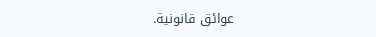عوائق قانونية.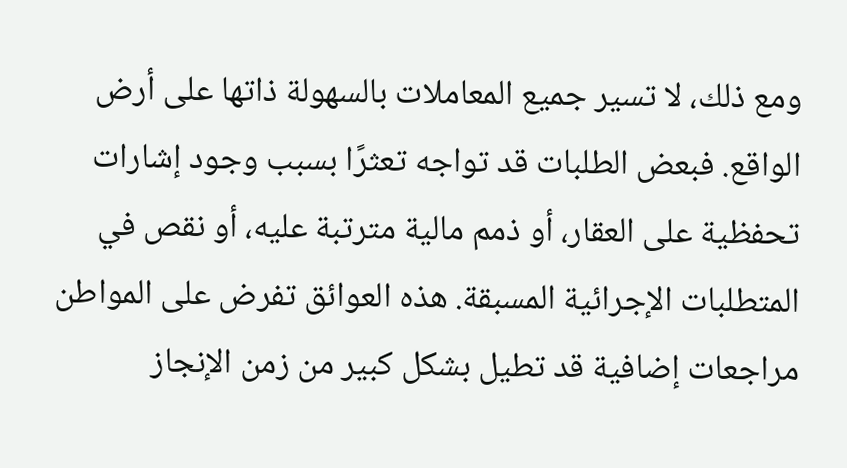ومع ذلك، لا تسير جميع المعاملات بالسهولة ذاتها على أرض الواقع. فبعض الطلبات قد تواجه تعثرًا بسبب وجود إشارات تحفظية على العقار، أو ذمم مالية مترتبة عليه، أو نقص في المتطلبات الإجرائية المسبقة. هذه العوائق تفرض على المواطن مراجعات إضافية قد تطيل بشكل كبير من زمن الإنجاز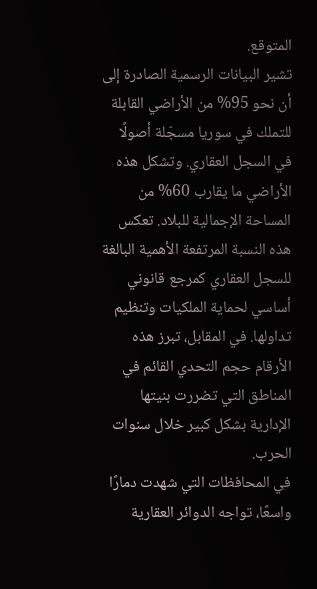المتوقع.
تشير البيانات الرسمية الصادرة إلى أن نحو 95% من الأراضي القابلة للتملك في سوريا مسجّلة أصولًا في السجل العقاري. وتشكل هذه الأراضي ما يقارب 60% من المساحة الإجمالية للبلاد. تعكس هذه النسبة المرتفعة الأهمية البالغة للسجل العقاري كمرجع قانوني أساسي لحماية الملكيات وتنظيم تداولها. في المقابل، تبرز هذه الأرقام حجم التحدي القائم في المناطق التي تضررت بنيتها الإدارية بشكل كبير خلال سنوات الحرب.
في المحافظات التي شهدت دمارًا واسعًا، تواجه الدوائر العقارية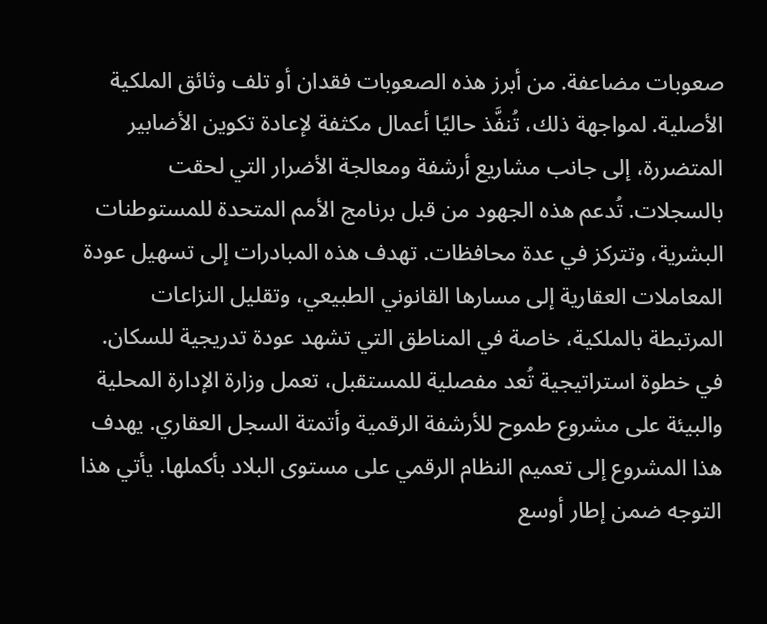صعوبات مضاعفة. من أبرز هذه الصعوبات فقدان أو تلف وثائق الملكية الأصلية. لمواجهة ذلك، تُنفَّذ حاليًا أعمال مكثفة لإعادة تكوين الأضابير المتضررة، إلى جانب مشاريع أرشفة ومعالجة الأضرار التي لحقت بالسجلات. تُدعم هذه الجهود من قبل برنامج الأمم المتحدة للمستوطنات البشرية، وتتركز في عدة محافظات. تهدف هذه المبادرات إلى تسهيل عودة المعاملات العقارية إلى مسارها القانوني الطبيعي، وتقليل النزاعات المرتبطة بالملكية، خاصة في المناطق التي تشهد عودة تدريجية للسكان.
في خطوة استراتيجية تُعد مفصلية للمستقبل، تعمل وزارة الإدارة المحلية والبيئة على مشروع طموح للأرشفة الرقمية وأتمتة السجل العقاري. يهدف هذا المشروع إلى تعميم النظام الرقمي على مستوى البلاد بأكملها. يأتي هذا التوجه ضمن إطار أوسع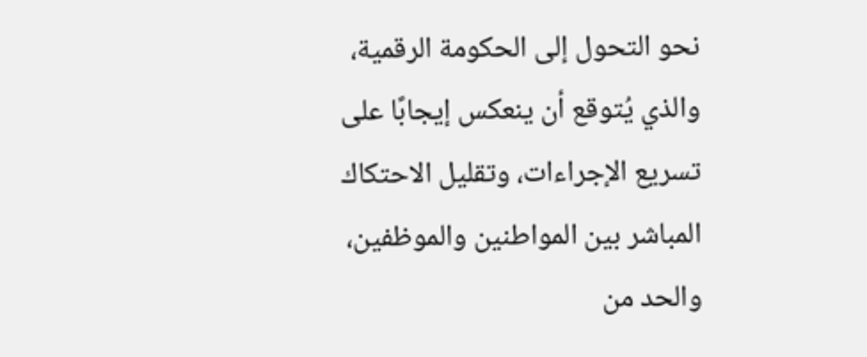نحو التحول إلى الحكومة الرقمية، والذي يُتوقع أن ينعكس إيجابًا على تسريع الإجراءات، وتقليل الاحتكاك المباشر بين المواطنين والموظفين، والحد من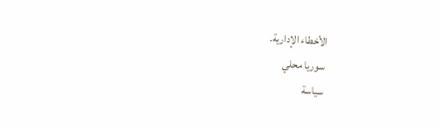الأخطاء الإدارية.
سوريا محلي
سياسة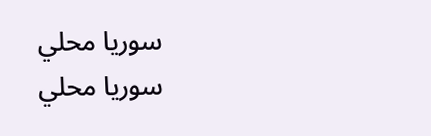سوريا محلي
سوريا محلي